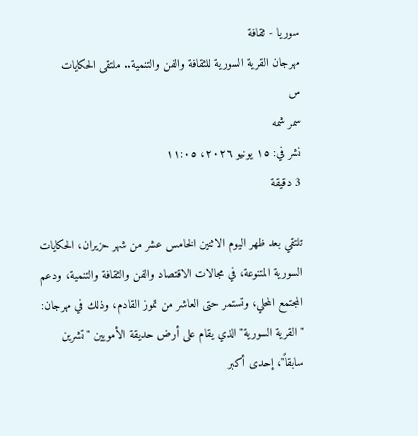سوريا - ثقافة
مهرجان القرية السورية للثقافة والفن والتنمية.. ملتقى الحكايات
س
سمر شمه
نشر في: ١٥ يونيو ٢٠٢٦، ١١:٠٥
3 دقيقة

تلتقي بعد ظهر اليوم الاثنين الخامس عشر من شهر حزيران، الحكايات السورية المتنوعة، في مجالات الاقتصاد والفن والثقافة والتنمية، ودعم المجتمع المحلي، وتستمر حتى العاشر من تموز القادم، وذلك في مهرجان: "القرية السورية" الذي يقام على أرض حديقة الأمويين "تشرين سابقاً"، إحدى أكبر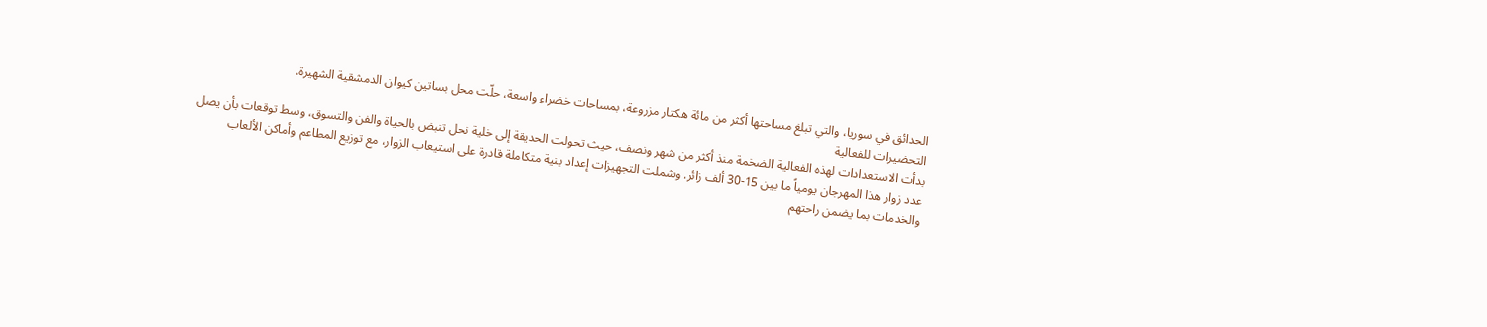الحدائق في سوريا، والتي تبلغ مساحتها أكثر من مائة هكتار مزروعة، بمساحات خضراء واسعة، حلّت محل بساتين كيوان الدمشقية الشهيرة.
التحضيرات للفعالية
بدأت الاستعدادات لهذه الفعالية الضخمة منذ أكثر من شهر ونصف، حيث تحولت الحديقة إلى خلية نحل تنبض بالحياة والفن والتسوق، وسط توقعات بأن يصل عدد زوار هذا المهرجان يومياً ما بين 15-30 ألف زائر. وشملت التجهيزات إعداد بنية متكاملة قادرة على استيعاب الزوار، مع توزيع المطاعم وأماكن الألعاب والخدمات بما يضمن راحتهم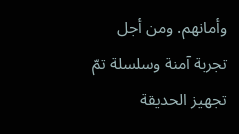وأمانهم. ومن أجل تجربة آمنة وسلسلة تمّ تجهيز الحديقة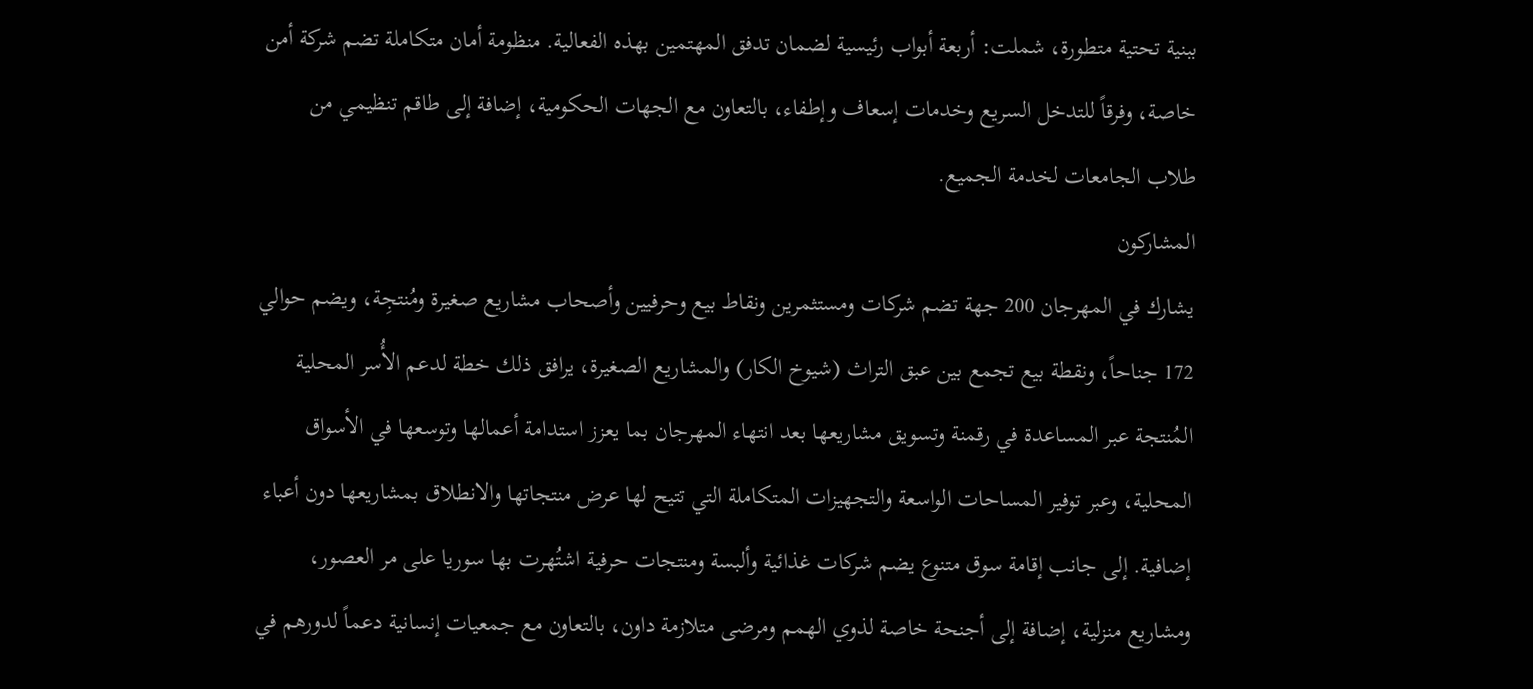ببنية تحتية متطورة، شملت: أربعة أبواب رئيسية لضمان تدفق المهتمين بهذه الفعالية. منظومة أمان متكاملة تضم شركة أمن خاصة، وفرقاً للتدخل السريع وخدمات إسعاف وإطفاء، بالتعاون مع الجهات الحكومية، إضافة إلى طاقم تنظيمي من طلاب الجامعات لخدمة الجميع.
المشاركون
يشارك في المهرجان 200 جهة تضم شركات ومستثمرين ونقاط بيع وحرفيين وأصحاب مشاريع صغيرة ومُنتجِة، ويضم حوالي 172 جناحاً، ونقطة بيع تجمع بين عبق التراث (شيوخ الكار) والمشاريع الصغيرة، يرافق ذلك خطة لدعم الأُسر المحلية المُنتجة عبر المساعدة في رقمنة وتسويق مشاريعها بعد انتهاء المهرجان بما يعزز استدامة أعمالها وتوسعها في الأسواق المحلية، وعبر توفير المساحات الواسعة والتجهيزات المتكاملة التي تتيح لها عرض منتجاتها والانطلاق بمشاريعها دون أعباء إضافية. إلى جانب إقامة سوق متنوع يضم شركات غذائية وألبسة ومنتجات حرفية اشتُهرت بها سوريا على مر العصور، ومشاريع منزلية، إضافة إلى أجنحة خاصة لذوي الهمم ومرضى متلازمة داون، بالتعاون مع جمعيات إنسانية دعماً لدورهم في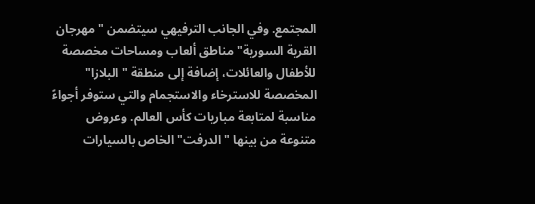المجتمع. وفي الجانب الترفيهي سيتضمن "مهرجان القرية السورية" مناطق ألعاب ومساحات مخصصة للأطفال والعائلات، إضافة إلى منطقة "البلازا" المخصصة للاسترخاء والاستجمام والتي ستوفر أجواءً مناسبة لمتابعة مباريات كأس العالم. وعروض متنوعة من بينها "الدرفت" الخاص بالسيارات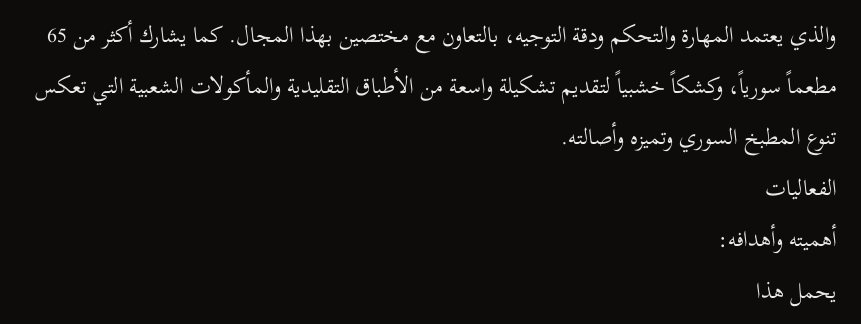والذي يعتمد المهارة والتحكم ودقة التوجيه، بالتعاون مع مختصين بهذا المجال. كما يشارك أكثر من 65 مطعماً سورياً، وكشكاً خشبياً لتقديم تشكيلة واسعة من الأطباق التقليدية والمأكولات الشعبية التي تعكس تنوع المطبخ السوري وتميزه وأصالته.
الفعاليات
أهميته وأهدافه:
يحمل هذا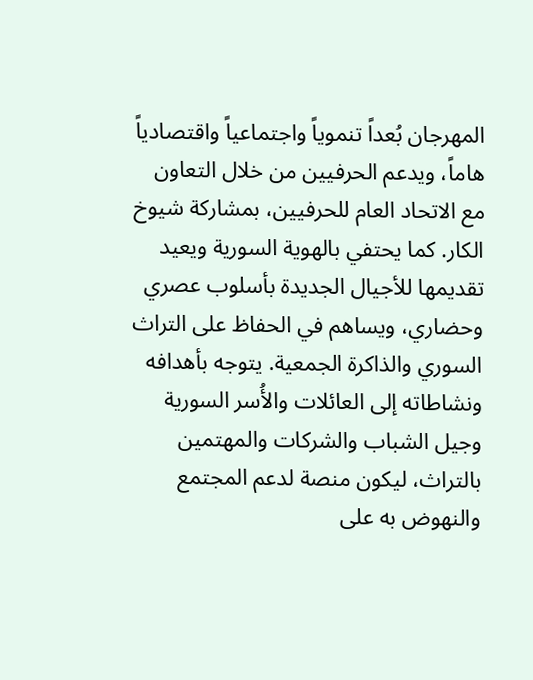المهرجان بُعداً تنموياً واجتماعياً واقتصادياً هاماً، ويدعم الحرفيين من خلال التعاون مع الاتحاد العام للحرفيين، بمشاركة شيوخ الكار. كما يحتفي بالهوية السورية ويعيد تقديمها للأجيال الجديدة بأسلوب عصري وحضاري، ويساهم في الحفاظ على التراث السوري والذاكرة الجمعية. يتوجه بأهدافه ونشاطاته إلى العائلات والأُسر السورية وجيل الشباب والشركات والمهتمين بالتراث، ليكون منصة لدعم المجتمع والنهوض به على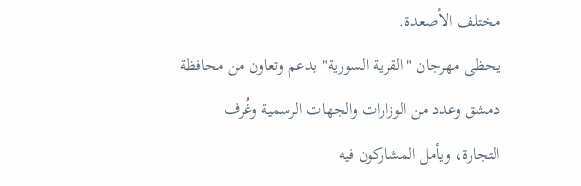مختلف الأصعدة.
يحظى مهرجان "القرية السورية" بدعم وتعاون من محافظة دمشق وعدد من الوزارات والجهات الرسمية وغُرف التجارة، ويأمل المشاركون فيه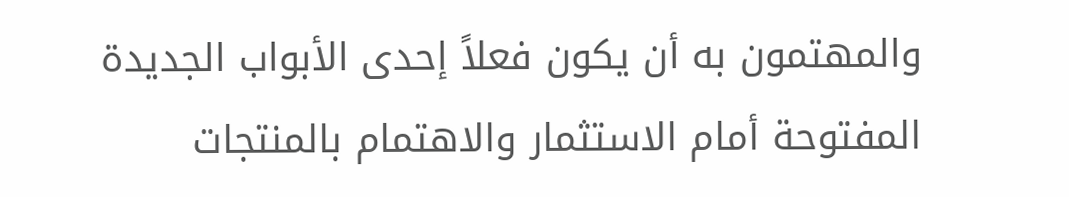والمهتمون به أن يكون فعلاً إحدى الأبواب الجديدة المفتوحة أمام الاستثمار والاهتمام بالمنتجات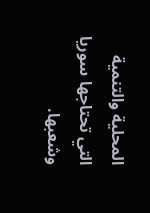المحلية والتنمية التي تحتاجها سوريا وشعبها.